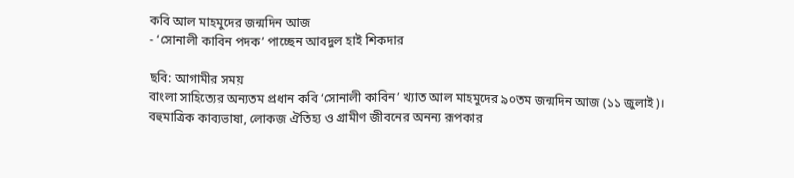কবি আল মাহমুদের জন্মদিন আজ
- ‘সোনালী কাবিন পদক’ পাচ্ছেন আবদুল হাই শিকদার

ছবি: আগামীর সময়
বাংলা সাহিত্যের অন্যতম প্রধান কবি ‘সোনালী কাবিন’ খ্যাত আল মাহমুদের ৯০তম জন্মদিন আজ (১১ জুলাই)। বহুমাত্রিক কাব্যভাষা, লোকজ ঐতিহ্য ও গ্রামীণ জীবনের অনন্য রূপকার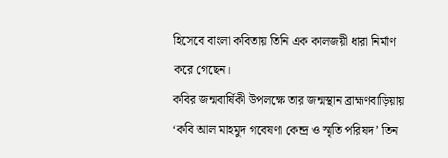হিসেবে বাংলা কবিতায় তিনি এক কালজয়ী ধারা নির্মাণ করে গেছেন।
কবির জন্মবার্ষিকী উপলক্ষে তার জন্মস্থান ব্রাহ্মণবাড়িয়ায় ‘কবি আল মাহমুদ গবেষণা কেন্দ্র ও স্মৃতি পরিষদ’ তিন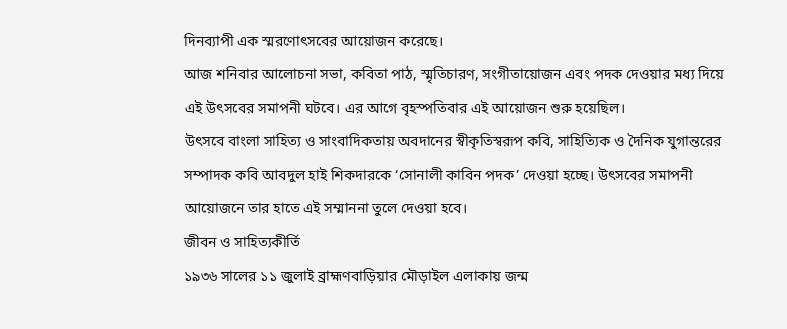দিনব্যাপী এক স্মরণোৎসবের আয়োজন করেছে।
আজ শনিবার আলোচনা সভা, কবিতা পাঠ, স্মৃতিচারণ, সংগীতায়োজন এবং পদক দেওয়ার মধ্য দিয়ে এই উৎসবের সমাপনী ঘটবে। এর আগে বৃহস্পতিবার এই আয়োজন শুরু হয়েছিল।
উৎসবে বাংলা সাহিত্য ও সাংবাদিকতায় অবদানের স্বীকৃতিস্বরূপ কবি, সাহিত্যিক ও দৈনিক যুগান্তরের সম্পাদক কবি আবদুল হাই শিকদারকে ‘সোনালী কাবিন পদক’ দেওয়া হচ্ছে। উৎসবের সমাপনী আয়োজনে তার হাতে এই সম্মাননা তুলে দেওয়া হবে।
জীবন ও সাহিত্যকীর্তি
১৯৩৬ সালের ১১ জুলাই ব্রাহ্মণবাড়িয়ার মৌড়াইল এলাকায় জন্ম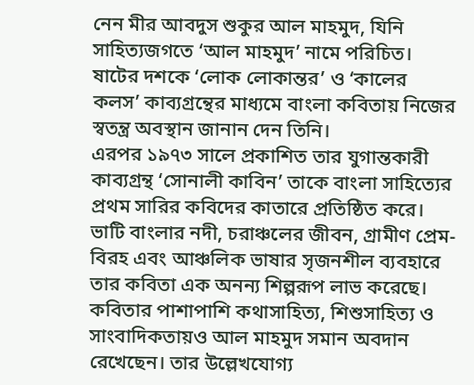নেন মীর আবদুস শুকুর আল মাহমুদ, যিনি সাহিত্যজগতে ‘আল মাহমুদ’ নামে পরিচিত। ষাটের দশকে ‘লোক লোকান্তর’ ও ‘কালের কলস’ কাব্যগ্রন্থের মাধ্যমে বাংলা কবিতায় নিজের স্বতন্ত্র অবস্থান জানান দেন তিনি।
এরপর ১৯৭৩ সালে প্রকাশিত তার যুগান্তকারী কাব্যগ্রন্থ ‘সোনালী কাবিন’ তাকে বাংলা সাহিত্যের প্রথম সারির কবিদের কাতারে প্রতিষ্ঠিত করে। ভাটি বাংলার নদী, চরাঞ্চলের জীবন, গ্রামীণ প্রেম-বিরহ এবং আঞ্চলিক ভাষার সৃজনশীল ব্যবহারে তার কবিতা এক অনন্য শিল্পরূপ লাভ করেছে।
কবিতার পাশাপাশি কথাসাহিত্য, শিশুসাহিত্য ও সাংবাদিকতায়ও আল মাহমুদ সমান অবদান রেখেছেন। তার উল্লেখযোগ্য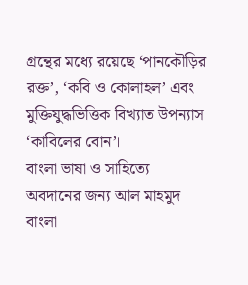গ্রন্থের মধ্যে রয়েছে ‘পানকৌড়ির রক্ত’, ‘কবি ও কোলাহল’ এবং মুক্তিযুদ্ধভিত্তিক বিখ্যাত উপন্যাস ‘কাবিলের বোন’।
বাংলা ভাষা ও সাহিত্যে অবদানের জন্য আল মাহমুদ বাংলা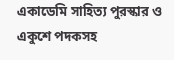একাডেমি সাহিত্য পুরস্কার ও একুশে পদকসহ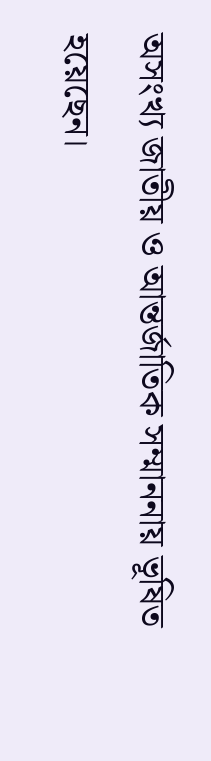অসংখ্য জাতীয় ও আন্তর্জাতিক সম্মাননায় ভূষিত হয়েছেন।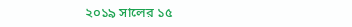২০১৯ সালের ১৫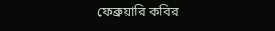ফেব্রুয়ারি কবির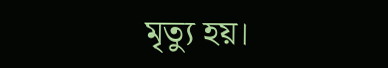মৃত্যু হয়।